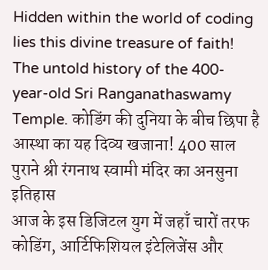Hidden within the world of coding lies this divine treasure of faith! The untold history of the 400-year-old Sri Ranganathaswamy Temple. कोडिंग की दुनिया के बीच छिपा है आस्था का यह दिव्य खजाना! 400 साल पुराने श्री रंगनाथ स्वामी मंदिर का अनसुना इतिहास
आज के इस डिजिटल युग में जहाँ चारों तरफ कोडिंग, आर्टिफिशियल इंटेलिजेंस और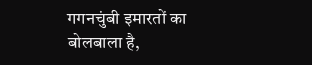गगनचुंबी इमारतों का बोलबाला है,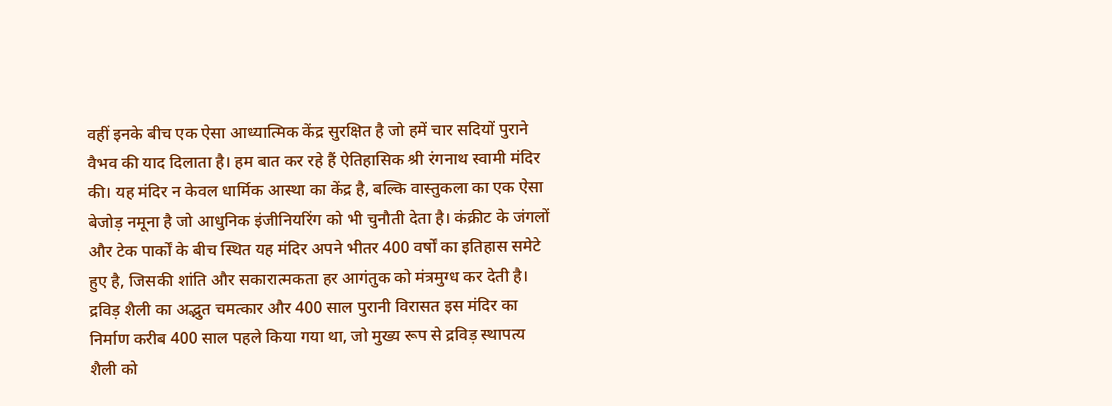वहीं इनके बीच एक ऐसा आध्यात्मिक केंद्र सुरक्षित है जो हमें चार सदियों पुराने वैभव की याद दिलाता है। हम बात कर रहे हैं ऐतिहासिक श्री रंगनाथ स्वामी मंदिर की। यह मंदिर न केवल धार्मिक आस्था का केंद्र है, बल्कि वास्तुकला का एक ऐसा बेजोड़ नमूना है जो आधुनिक इंजीनियरिंग को भी चुनौती देता है। कंक्रीट के जंगलों और टेक पार्कों के बीच स्थित यह मंदिर अपने भीतर 400 वर्षों का इतिहास समेटे हुए है, जिसकी शांति और सकारात्मकता हर आगंतुक को मंत्रमुग्ध कर देती है।
द्रविड़ शैली का अद्भुत चमत्कार और 400 साल पुरानी विरासत इस मंदिर का निर्माण करीब 400 साल पहले किया गया था, जो मुख्य रूप से द्रविड़ स्थापत्य शैली को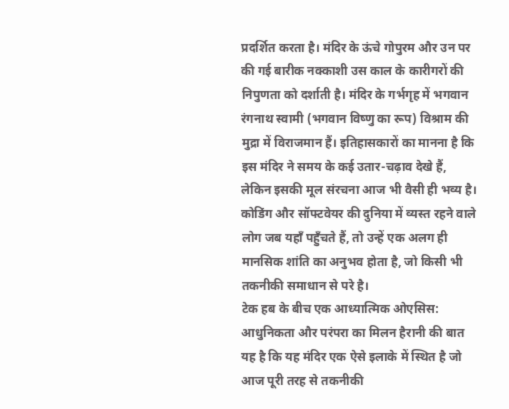प्रदर्शित करता है। मंदिर के ऊंचे गोपुरम और उन पर की गई बारीक नक्काशी उस काल के कारीगरों की निपुणता को दर्शाती है। मंदिर के गर्भगृह में भगवान रंगनाथ स्वामी (भगवान विष्णु का रूप) विश्राम की मुद्रा में विराजमान हैं। इतिहासकारों का मानना है कि इस मंदिर ने समय के कई उतार-चढ़ाव देखे हैं, लेकिन इसकी मूल संरचना आज भी वैसी ही भव्य है। कोडिंग और सॉफ्टवेयर की दुनिया में व्यस्त रहने वाले लोग जब यहाँ पहुँचते हैं, तो उन्हें एक अलग ही मानसिक शांति का अनुभव होता है, जो किसी भी तकनीकी समाधान से परे है।
टेक हब के बीच एक आध्यात्मिक ओएसिस: आधुनिकता और परंपरा का मिलन हैरानी की बात यह है कि यह मंदिर एक ऐसे इलाके में स्थित है जो आज पूरी तरह से तकनीकी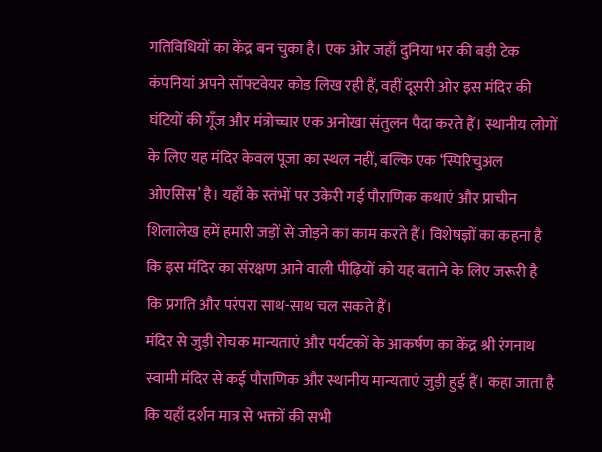गतिविधियों का केंद्र बन चुका है। एक ओर जहाँ दुनिया भर की बड़ी टेक कंपनियां अपने सॉफ्टवेयर कोड लिख रही हैं, वहीं दूसरी ओर इस मंदिर की घंटियों की गूँज और मंत्रोच्चार एक अनोखा संतुलन पैदा करते हैं। स्थानीय लोगों के लिए यह मंदिर केवल पूजा का स्थल नहीं, बल्कि एक ‘स्पिरिचुअल ओएसिस’ है। यहाँ के स्तंभों पर उकेरी गई पौराणिक कथाएं और प्राचीन शिलालेख हमें हमारी जड़ों से जोड़ने का काम करते हैं। विशेषज्ञों का कहना है कि इस मंदिर का संरक्षण आने वाली पीढ़ियों को यह बताने के लिए जरूरी है कि प्रगति और परंपरा साथ-साथ चल सकते हैं।
मंदिर से जुड़ी रोचक मान्यताएं और पर्यटकों के आकर्षण का केंद्र श्री रंगनाथ स्वामी मंदिर से कई पौराणिक और स्थानीय मान्यताएं जुड़ी हुई हैं। कहा जाता है कि यहाँ दर्शन मात्र से भक्तों की सभी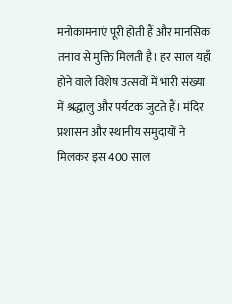मनोकामनाएं पूरी होती हैं और मानसिक तनाव से मुक्ति मिलती है। हर साल यहाँ होने वाले विशेष उत्सवों में भारी संख्या में श्रद्धालु और पर्यटक जुटते हैं। मंदिर प्रशासन और स्थानीय समुदायों ने मिलकर इस 400 साल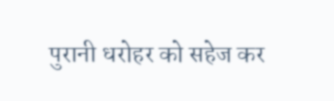पुरानी धरोहर को सहेज कर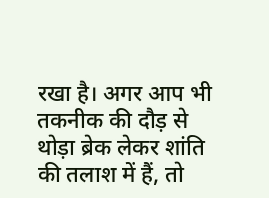रखा है। अगर आप भी तकनीक की दौड़ से थोड़ा ब्रेक लेकर शांति की तलाश में हैं, तो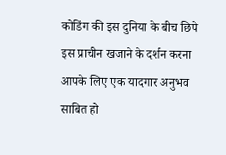कोडिंग की इस दुनिया के बीच छिपे इस प्राचीन खजाने के दर्शन करना आपके लिए एक यादगार अनुभव साबित हो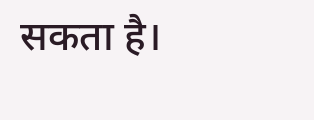सकता है।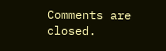Comments are closed.